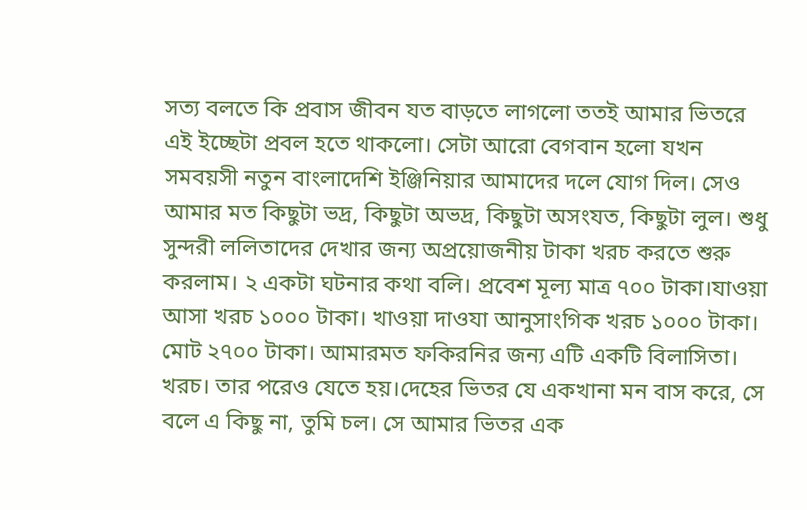সত্য বলতে কি প্রবাস জীবন যত বাড়তে লাগলো ততই আমার ভিতরে এই ইচ্ছেটা প্রবল হতে থাকলো। সেটা আরো বেগবান হলো যখন সমবয়সী নতুন বাংলাদেশি ইঞ্জিনিয়ার আমাদের দলে যোগ দিল। সেও আমার মত কিছুটা ভদ্র, কিছুটা অভদ্র, কিছুটা অসংযত, কিছুটা লুল। শুধু সুন্দরী ললিতাদের দেখার জন্য অপ্রয়োজনীয় টাকা খরচ করতে শুরু করলাম। ২ একটা ঘটনার কথা বলি। প্রবেশ মূল্য মাত্র ৭০০ টাকা।যাওয়া আসা খরচ ১০০০ টাকা। খাওয়া দাওযা আনুসাংগিক খরচ ১০০০ টাকা। মোট ২৭০০ টাকা। আমারমত ফকিরনির জন্য এটি একটি বিলাসিতা। খরচ। তার পরেও যেতে হয়।দেহের ভিতর যে একখানা মন বাস করে, সে বলে এ কিছু না, তুমি চল। সে আমার ভিতর এক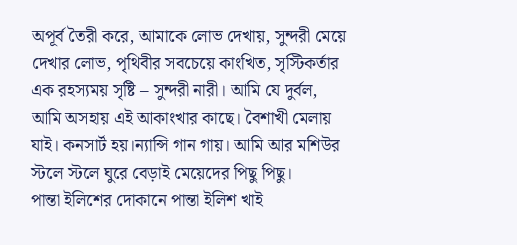অপূর্ব তৈরী করে, আমাকে লোভ দেখায়, সুন্দরী মেয়ে দেখার লোভ, পৃথিবীর সবচেয়ে কাংখিত, সৃস্টিকর্তার এক রহস্যময় সৃষ্টি – সুন্দরী নারী। আমি যে দুর্বল, আমি অসহায় এই আকাংখার কাছে। বৈশাখী মেলায় যাই। কনসার্ট হয়।ন্যান্সি গান গায়। আমি আর মশিউর স্টলে স্টলে ঘুরে বেড়াই মেয়েদের পিছু পিছু।
পান্তা ইলিশের দোকানে পান্তা ইলিশ খাই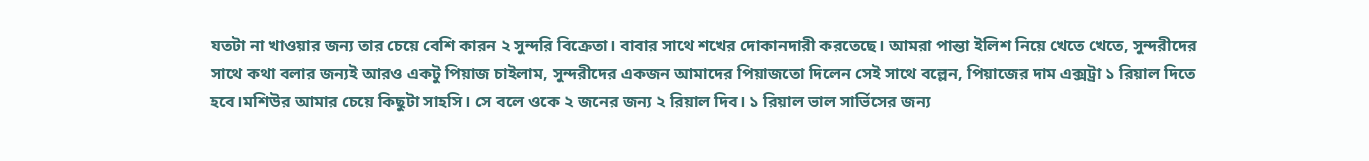যতটা না খাওয়ার জন্য তার চেয়ে বেশি কারন ২ সুন্দরি বিক্রেতা। বাবার সাথে শখের দোকানদারী করতেছে। আমরা পান্তা ইলিশ নিয়ে খেতে খেতে, সুন্দরীদের সাথে কথা বলার জন্যই আরও একটু পিয়াজ চাইলাম, সুন্দরীদের একজন আমাদের পিয়াজতো দিলেন সেই সাথে বল্লেন, পিয়াজের দাম এক্সট্রা ১ রিয়াল দিতে হবে।মশিউর আমার চেয়ে কিছুটা সাহসি। সে বলে ওকে ২ জনের জন্য ২ রিয়াল দিব। ১ রিয়াল ভাল সার্ভিসের জন্য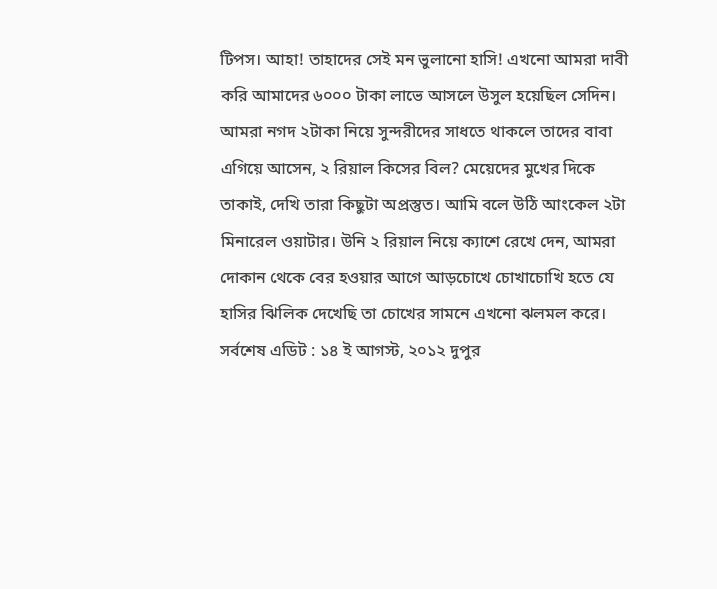টিপস। আহা! তাহাদের সেই মন ভুলানো হাসি! এখনো আমরা দাবী করি আমাদের ৬০০০ টাকা লাভে আসলে উসুল হয়েছিল সেদিন। আমরা নগদ ২টাকা নিয়ে সুন্দরীদের সাধতে থাকলে তাদের বাবা এগিয়ে আসেন, ২ রিয়াল কিসের বিল? মেয়েদের মুখের দিকে তাকাই, দেখি তারা কিছুটা অপ্রস্তুত। আমি বলে উঠি আংকেল ২টা মিনারেল ওয়াটার। উনি ২ রিয়াল নিয়ে ক্যাশে রেখে দেন, আমরা দোকান থেকে বের হওয়ার আগে আড়চোখে চোখাচোখি হতে যে হাসির ঝিলিক দেখেছি তা চোখের সামনে এখনো ঝলমল করে।
সর্বশেষ এডিট : ১৪ ই আগস্ট, ২০১২ দুপুর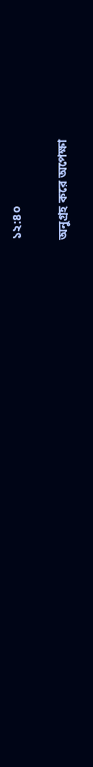১২:৪০

অনুগ্রহ করে অপেক্ষা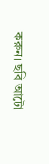করুন। ছবি আটো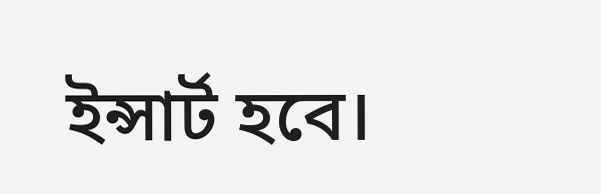ইন্সার্ট হবে।